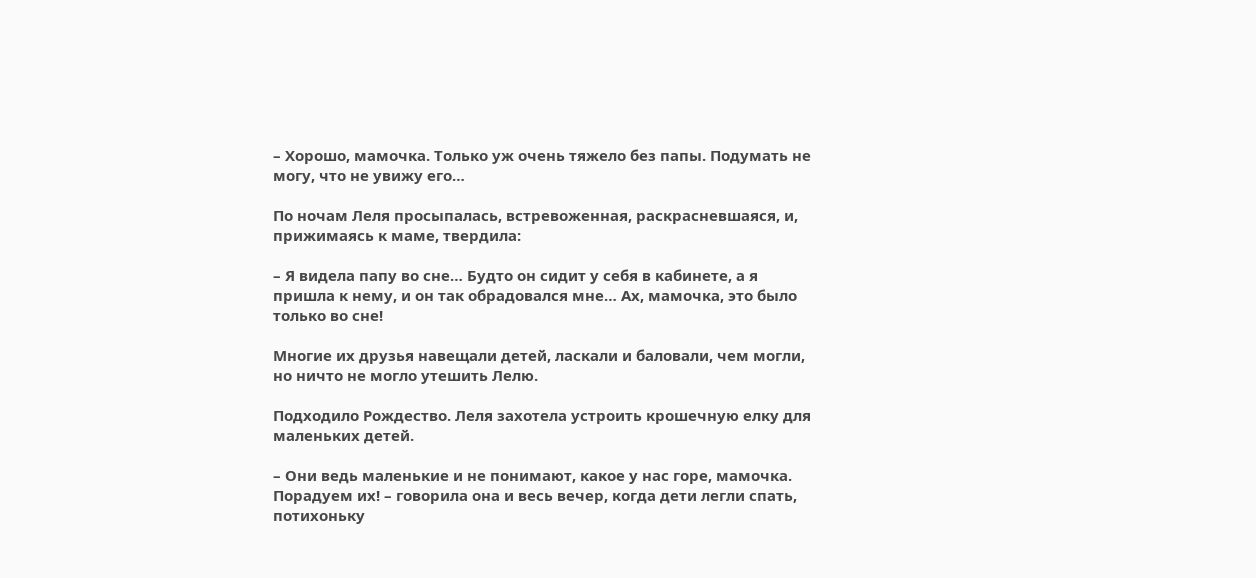– Хорошо, мамочка. Только уж очень тяжело без папы. Подумать не могу, что не увижу его…

По ночам Леля просыпалась, встревоженная, раскрасневшаяся, и, прижимаясь к маме, твердила:

– Я видела папу во сне… Будто он сидит у себя в кабинете, а я пришла к нему, и он так обрадовался мне… Ах, мамочка, это было только во сне!

Многие их друзья навещали детей, ласкали и баловали, чем могли, но ничто не могло утешить Лелю.

Подходило Рождество. Леля захотела устроить крошечную елку для маленьких детей.

– Они ведь маленькие и не понимают, какое у нас горе, мамочка. Порадуем их! – говорила она и весь вечер, когда дети легли спать, потихоньку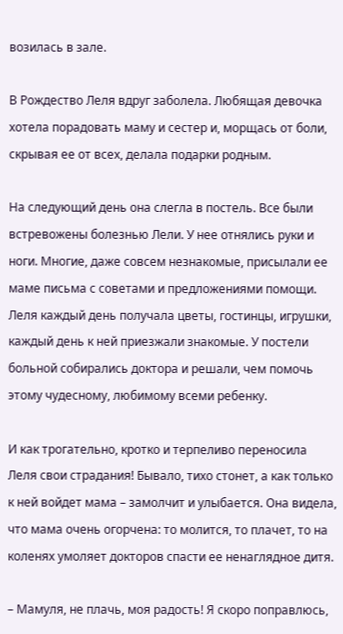возилась в зале.

В Рождество Леля вдруг заболела. Любящая девочка хотела порадовать маму и сестер и, морщась от боли, скрывая ее от всех, делала подарки родным.

На следующий день она слегла в постель. Все были встревожены болезнью Лели. У нее отнялись руки и ноги. Многие, даже совсем незнакомые, присылали ее маме письма с советами и предложениями помощи. Леля каждый день получала цветы, гостинцы, игрушки, каждый день к ней приезжали знакомые. У постели больной собирались доктора и решали, чем помочь этому чудесному, любимому всеми ребенку.

И как трогательно, кротко и терпеливо переносила Леля свои страдания! Бывало, тихо стонет, а как только к ней войдет мама – замолчит и улыбается. Она видела, что мама очень огорчена: то молится, то плачет, то на коленях умоляет докторов спасти ее ненаглядное дитя.

– Мамуля, не плачь, моя радость! Я скоро поправлюсь,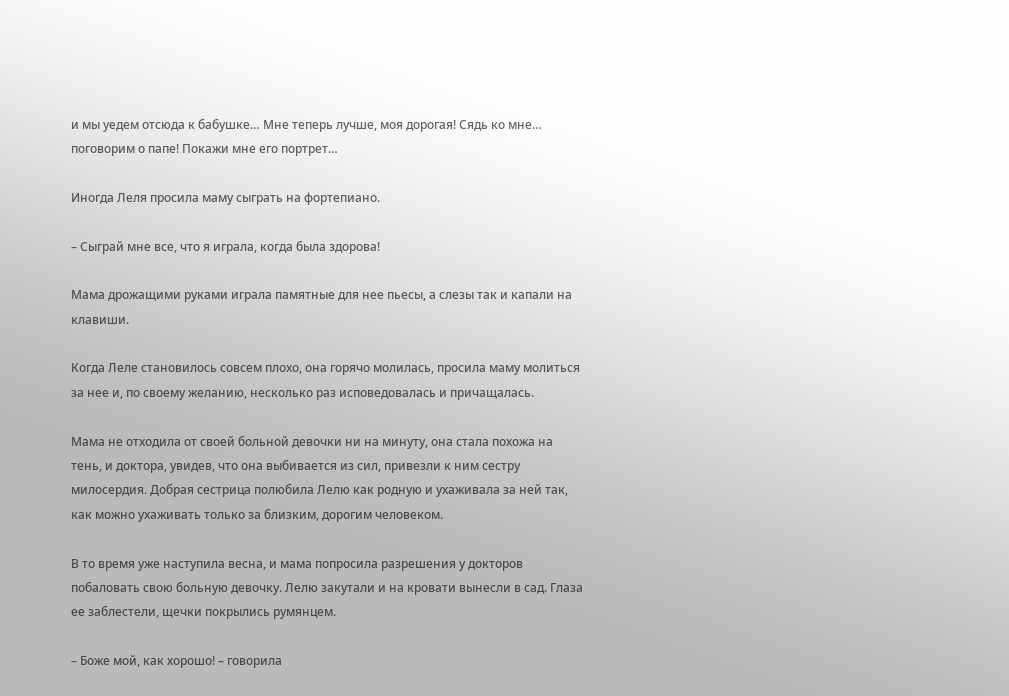и мы уедем отсюда к бабушке… Мне теперь лучше, моя дорогая! Сядь ко мне… поговорим о папе! Покажи мне его портрет…

Иногда Леля просила маму сыграть на фортепиано.

– Сыграй мне все, что я играла, когда была здорова!

Мама дрожащими руками играла памятные для нее пьесы, а слезы так и капали на клавиши.

Когда Леле становилось совсем плохо, она горячо молилась, просила маму молиться за нее и, по своему желанию, несколько раз исповедовалась и причащалась.

Мама не отходила от своей больной девочки ни на минуту, она стала похожа на тень, и доктора, увидев, что она выбивается из сил, привезли к ним сестру милосердия. Добрая сестрица полюбила Лелю как родную и ухаживала за ней так, как можно ухаживать только за близким, дорогим человеком.

В то время уже наступила весна, и мама попросила разрешения у докторов побаловать свою больную девочку. Лелю закутали и на кровати вынесли в сад. Глаза ее заблестели, щечки покрылись румянцем.

– Боже мой, как хорошо! – говорила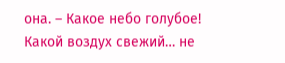она. – Какое небо голубое! Какой воздух свежий… не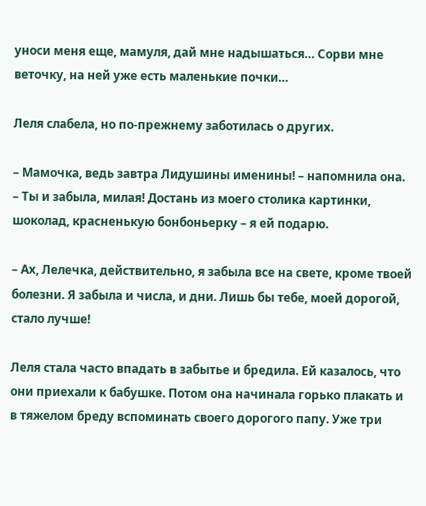уноси меня еще, мамуля, дай мне надышаться… Сорви мне веточку, на ней уже есть маленькие почки…

Леля слабела, но по-прежнему заботилась о других.

– Мамочка, ведь завтра Лидушины именины! – напомнила она. – Ты и забыла, милая! Достань из моего столика картинки, шоколад, красненькую бонбоньерку – я ей подарю.

– Ах, Лелечка, действительно, я забыла все на свете, кроме твоей болезни. Я забыла и числа, и дни. Лишь бы тебе, моей дорогой, стало лучше!

Леля стала часто впадать в забытье и бредила. Ей казалось, что они приехали к бабушке. Потом она начинала горько плакать и в тяжелом бреду вспоминать своего дорогого папу. Уже три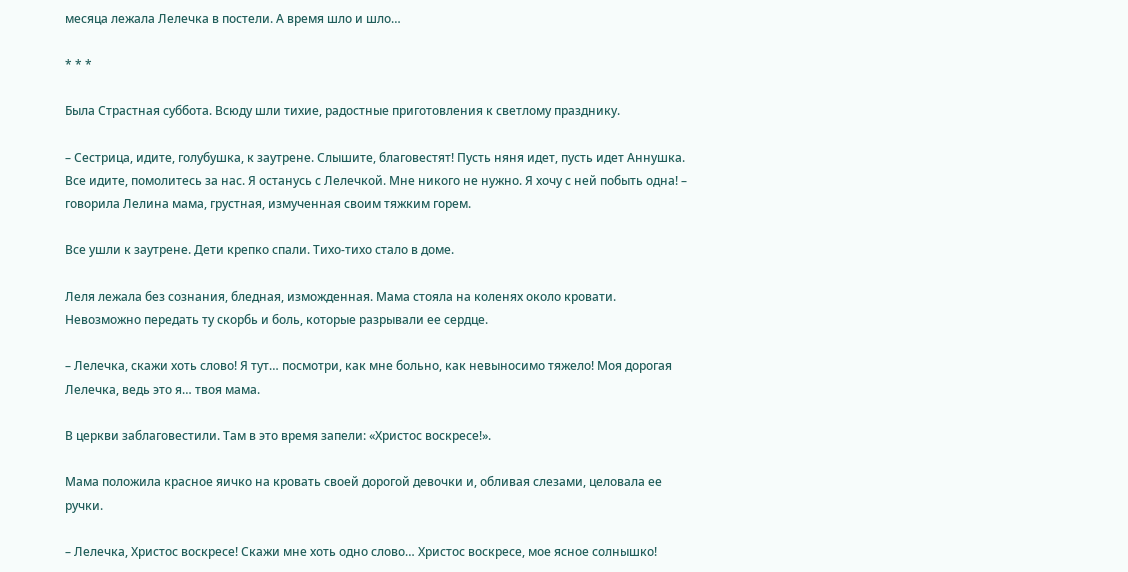месяца лежала Лелечка в постели. А время шло и шло…

* * *

Была Страстная суббота. Всюду шли тихие, радостные приготовления к светлому празднику.

– Сестрица, идите, голубушка, к заутрене. Слышите, благовестят! Пусть няня идет, пусть идет Аннушка. Все идите, помолитесь за нас. Я останусь с Лелечкой. Мне никого не нужно. Я хочу с ней побыть одна! – говорила Лелина мама, грустная, измученная своим тяжким горем.

Все ушли к заутрене. Дети крепко спали. Тихо-тихо стало в доме.

Леля лежала без сознания, бледная, изможденная. Мама стояла на коленях около кровати. Невозможно передать ту скорбь и боль, которые разрывали ее сердце.

– Лелечка, скажи хоть слово! Я тут… посмотри, как мне больно, как невыносимо тяжело! Моя дорогая Лелечка, ведь это я… твоя мама.

В церкви заблаговестили. Там в это время запели: «Христос воскресе!».

Мама положила красное яичко на кровать своей дорогой девочки и, обливая слезами, целовала ее ручки.

– Лелечка, Христос воскресе! Скажи мне хоть одно слово… Христос воскресе, мое ясное солнышко!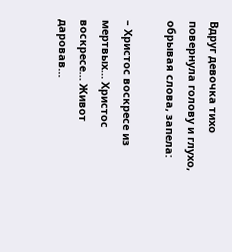Вдруг девочка тихо повернула голову и глухо, обрывая слова, запела:

– Христос воскресе из мертвых… Христос воскресе… Живот даровав…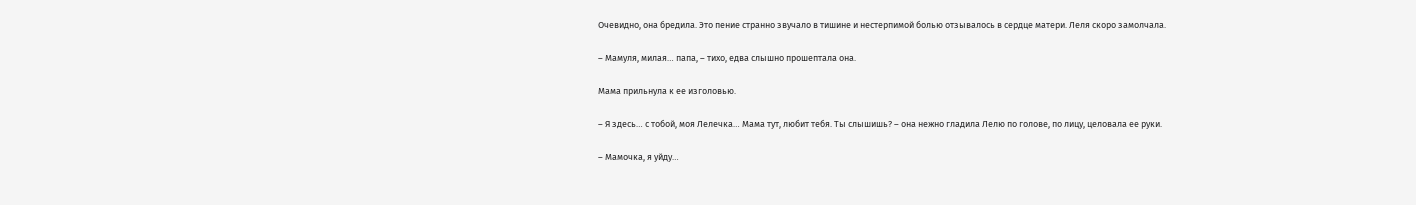Очевидно, она бредила. Это пение странно звучало в тишине и нестерпимой болью отзывалось в сердце матери. Леля скоро замолчала.

– Мамуля, милая… папа, – тихо, едва слышно прошептала она.

Мама прильнула к ее изголовью.

– Я здесь… с тобой, моя Лелечка… Мама тут, любит тебя. Ты слышишь? – она нежно гладила Лелю по голове, по лицу, целовала ее руки.

– Мамочка, я уйду…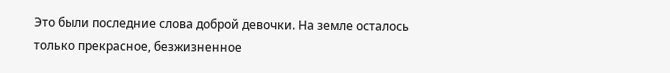Это были последние слова доброй девочки. На земле осталось только прекрасное, безжизненное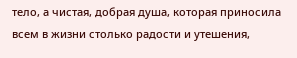тело, а чистая, добрая душа, которая приносила всем в жизни столько радости и утешения,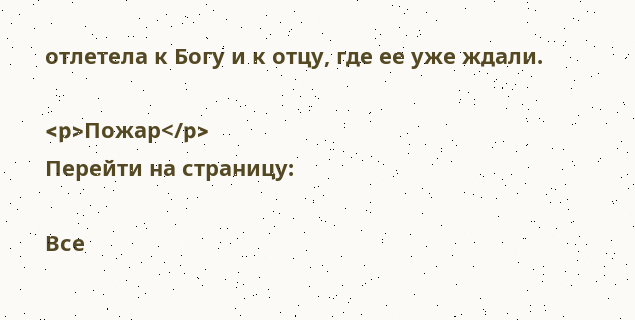отлетела к Богу и к отцу, где ее уже ждали.

<p>Пожар</p>
Перейти на страницу:

Все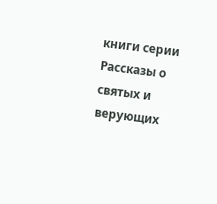книги серии Рассказы о святых и верующих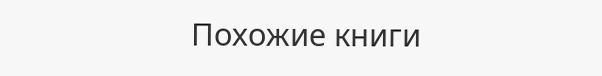Похожие книги